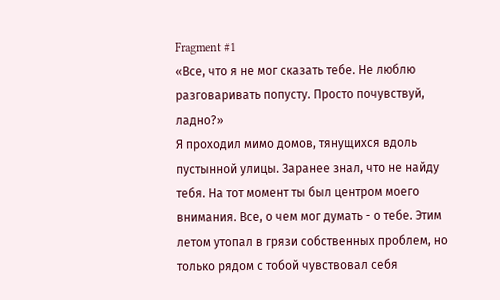Fragment #1
«Все, что я не мог сказать тебе. Не люблю разговаривать попусту. Просто почувствуй, ладно?»
Я проходил мимо домов, тянущихся вдоль пустынной улицы. Заранее знал, что не найду тебя. На тот момент ты был центром моего внимания. Все, о чем мог думать - о тебе. Этим летом утопал в грязи собственных проблем, но только рядом с тобой чувствовал себя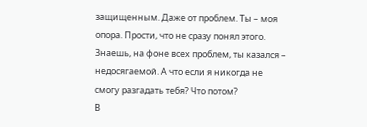защищенным. Даже от проблем. Ты – моя опора. Прости, что не сразу понял этого. Знаешь, на фоне всех проблем, ты казался – недосягаемой. А что если я никогда не смогу разгадать тебя? Что потом?
В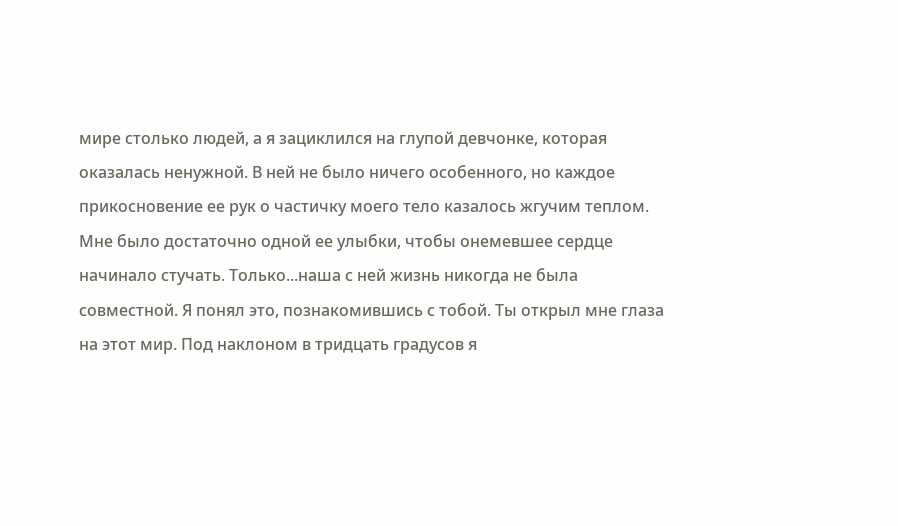мире столько людей, а я зациклился на глупой девчонке, которая оказалась ненужной. В ней не было ничего особенного, но каждое прикосновение ее рук о частичку моего тело казалось жгучим теплом. Мне было достаточно одной ее улыбки, чтобы онемевшее сердце начинало стучать. Только...наша с ней жизнь никогда не была совместной. Я понял это, познакомившись с тобой. Ты открыл мне глаза на этот мир. Под наклоном в тридцать градусов я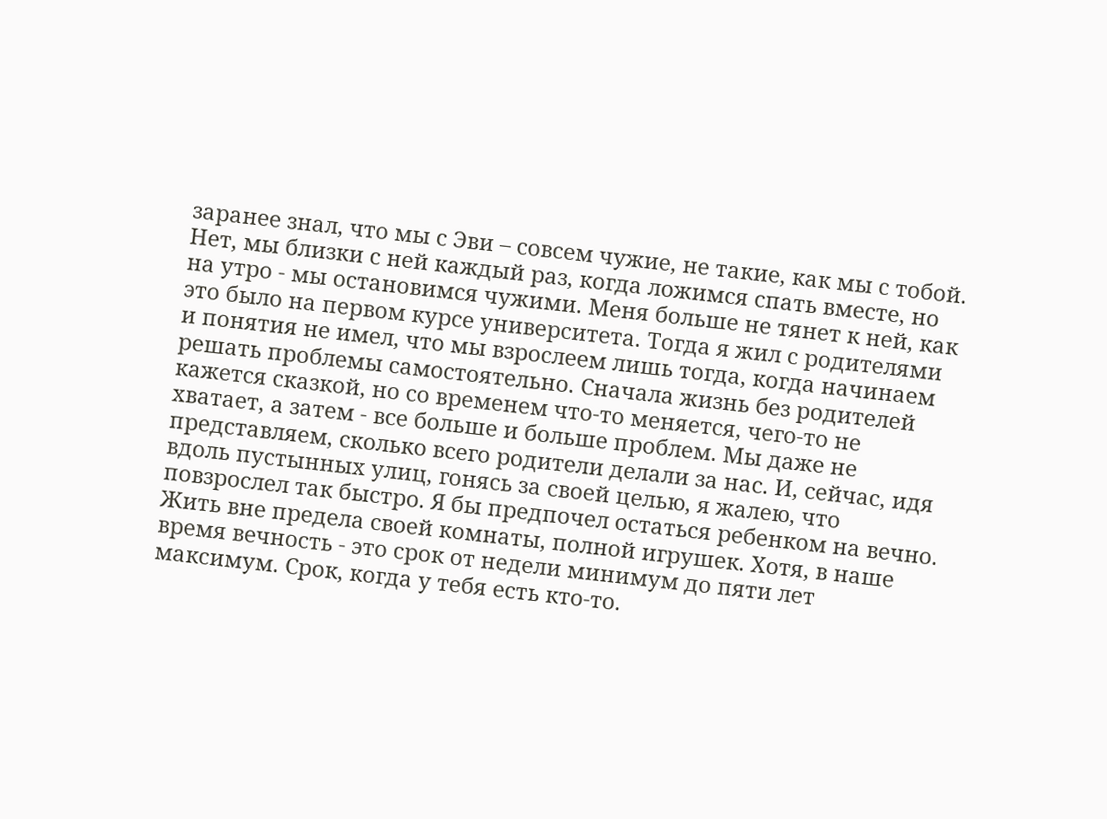заранее знал, что мы с Эви – совсем чужие, не такие, как мы с тобой. Нет, мы близки с ней каждый раз, когда ложимся спать вместе, но на утро - мы остановимся чужими. Меня больше не тянет к ней, как это было на первом курсе университета. Тогда я жил с родителями и понятия не имел, что мы взрослеем лишь тогда, когда начинаем решать проблемы самостоятельно. Сначала жизнь без родителей кажется сказкой, но со временем что-то меняется, чего-то не хватает, а затем - все больше и больше проблем. Мы даже не представляем, сколько всего родители делали за нас. И, сейчас, идя вдоль пустынных улиц, гонясь за своей целью, я жалею, что повзрослел так быстро. Я бы предпочел остаться ребенком на вечно. Жить вне предела своей комнаты, полной игрушек. Хотя, в наше время вечность - это срок от недели минимум до пяти лет максимум. Срок, когда у тебя есть кто-то.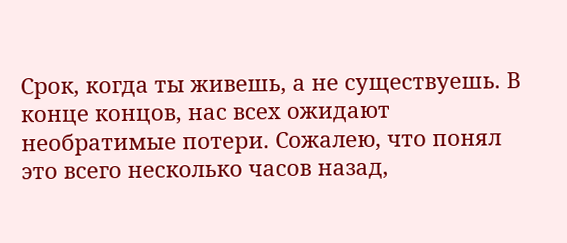Срок, когда ты живешь, а не существуешь. В конце концов, нас всех ожидают необратимые потери. Сожалею, что понял это всего несколько часов назад,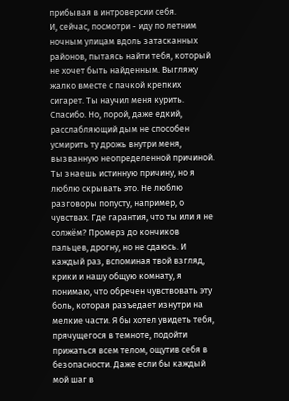прибывая в интроверсии себя.
И, сейчас, посмотри - иду по летним ночным улицам вдоль затасканных районов, пытаясь найти тебя, который не хочет быть найденным. Выгляжу жалко вместе с пачкой крепких сигарет. Ты научил меня курить. Спасибо. Но, порой, даже едкий, расслабляющий дым не способен усмирить ту дрожь внутри меня, вызванную неопределенной причиной. Ты знаешь истинную причину, но я люблю скрывать это. Не люблю разговоры попусту, например, о чувствах. Где гарантия, что ты или я не солжём? Промерз до кончиков пальцев, дрогну, но не сдаюсь. И каждый раз, вспоминая твой взгляд, крики и нашу общую комнату, я понимаю, что обречен чувствовать эту боль, которая разъедает изнутри на мелкие части. Я бы хотел увидеть тебя, прячущегося в темноте, подойти прижаться всем телом, ощутив себя в безопасности. Даже если бы каждый мой шаг в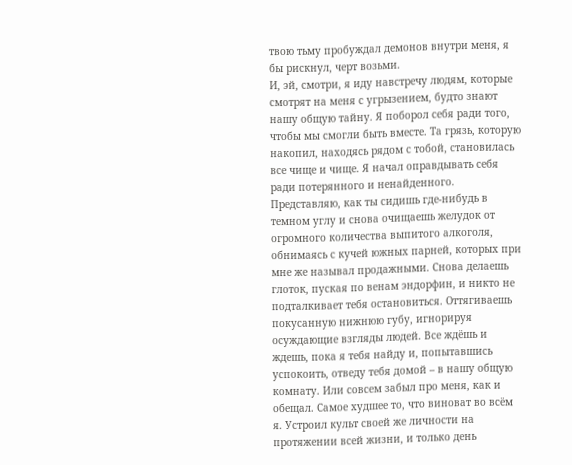твою тьму пробуждал демонов внутри меня, я бы рискнул, черт возьми.
И, эй, смотри, я иду навстречу людям, которые смотрят на меня с угрызением, будто знают нашу общую тайну. Я поборол себя ради того, чтобы мы смогли быть вместе. Та грязь, которую накопил, находясь рядом с тобой, становилась все чище и чище. Я начал оправдывать себя ради потерянного и ненайденного. Представляю, как ты сидишь где-нибудь в темном углу и снова очищаешь желудок от огромного количества выпитого алкоголя, обнимаясь с кучей южных парней, которых при мне же называл продажными. Снова делаешь глоток, пуская по венам эндорфин, и никто не подталкивает тебя остановиться. Оттягиваешь покусанную нижнюю губу, игнорируя осуждающие взгляды людей. Все ждёшь и ждешь, пока я тебя найду и, попытавшись успокоить, отведу тебя домой – в нашу общую комнату. Или совсем забыл про меня, как и обещал. Самое худшее то, что виноват во всём я. Устроил культ своей же личности на протяжении всей жизни, и только день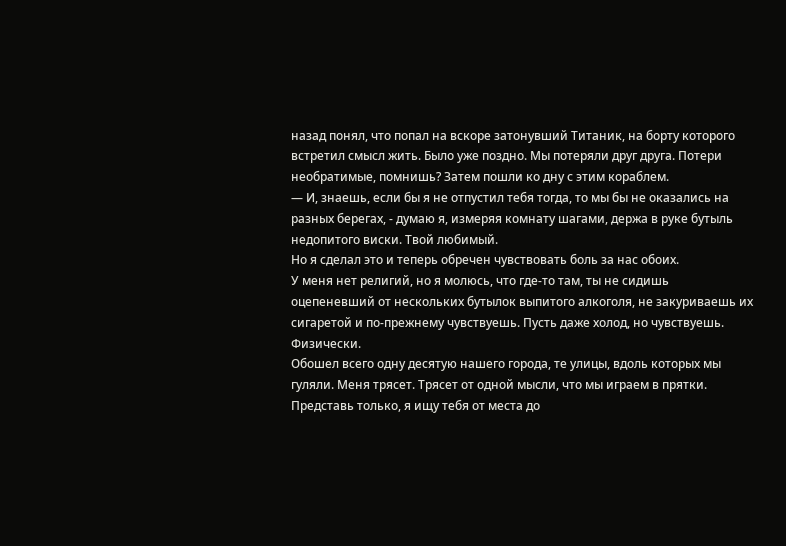назад понял, что попал на вскоре затонувший Титаник, на борту которого встретил смысл жить. Было уже поздно. Мы потеряли друг друга. Потери необратимые, помнишь? Затем пошли ко дну с этим кораблем.
— И, знаешь, если бы я не отпустил тебя тогда, то мы бы не оказались на разных берегах, - думаю я, измеряя комнату шагами, держа в руке бутыль недопитого виски. Твой любимый.
Но я сделал это и теперь обречен чувствовать боль за нас обоих.
У меня нет религий, но я молюсь, что где-то там, ты не сидишь оцепеневший от нескольких бутылок выпитого алкоголя, не закуриваешь их сигаретой и по-прежнему чувствуешь. Пусть даже холод, но чувствуешь. Физически.
Обошел всего одну десятую нашего города, те улицы, вдоль которых мы гуляли. Меня трясет. Трясет от одной мысли, что мы играем в прятки. Представь только, я ищу тебя от места до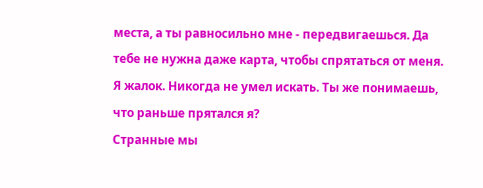места, а ты равносильно мне - передвигаешься. Да тебе не нужна даже карта, чтобы спрятаться от меня. Я жалок. Никогда не умел искать. Ты же понимаешь, что раньше прятался я?
Странные мы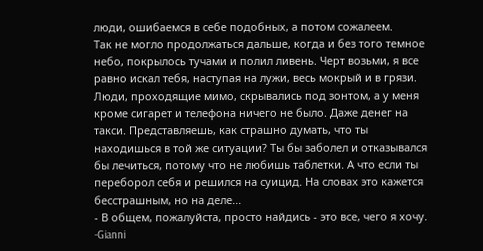люди, ошибаемся в себе подобных, а потом сожалеем.
Так не могло продолжаться дальше, когда и без того темное небо, покрылось тучами и полил ливень. Черт возьми, я все равно искал тебя, наступая на лужи, весь мокрый и в грязи. Люди, проходящие мимо, скрывались под зонтом, а у меня кроме сигарет и телефона ничего не было. Даже денег на такси. Представляешь, как страшно думать, что ты находишься в той же ситуации? Ты бы заболел и отказывался бы лечиться, потому что не любишь таблетки. А что если ты переборол себя и решился на суицид. На словах это кажется бесстрашным, но на деле...
- В общем, пожалуйста, просто найдись - это все, чего я хочу.
-Gianni